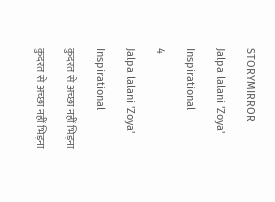STORYMIRROR

Jalpa lalani 'Zoya'

Inspirational

4

Jalpa lalani 'Zoya'

Inspirational

कुदरत से अच्छा नहीं भिड़ना

कुदरत से अच्छा नहीं भिड़ना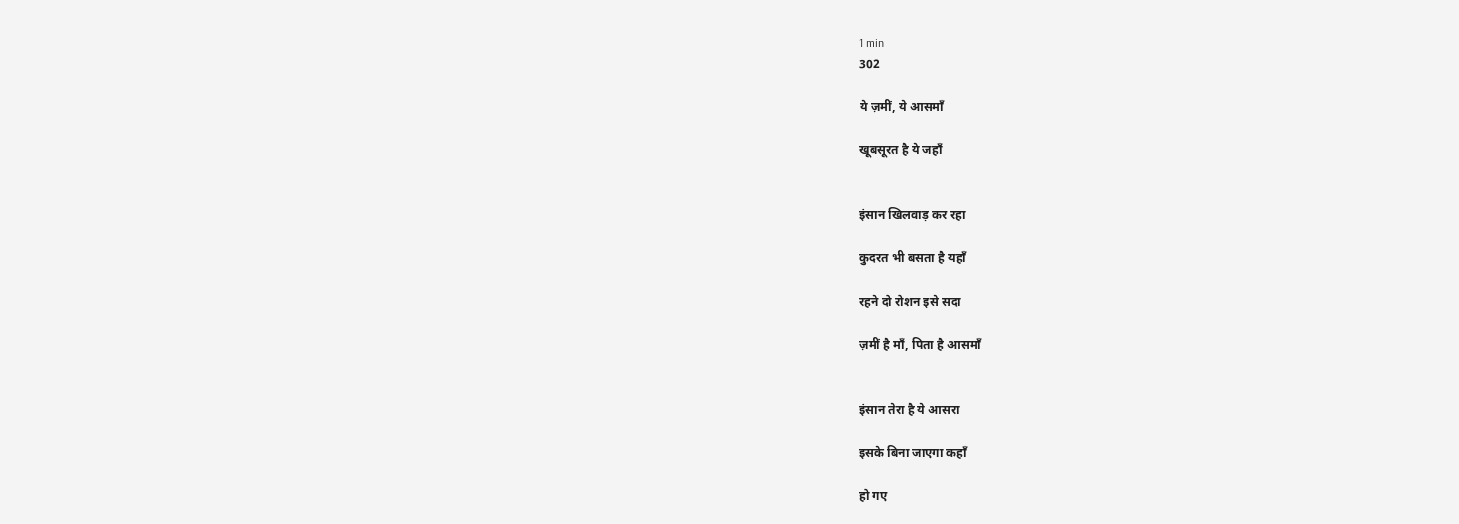1 min
302

ये ज़मीं, ये आसमाँ

खूबसूरत है ये जहाँ


इंसान खिलवाड़ कर रहा

कुदरत भी बसता है यहाँ

रहने दो रोशन इसे सदा

ज़मीं है माँ, पिता है आसमाँ


इंसान तेरा है ये आसरा

इसके बिना जाएगा कहाँ

हो गए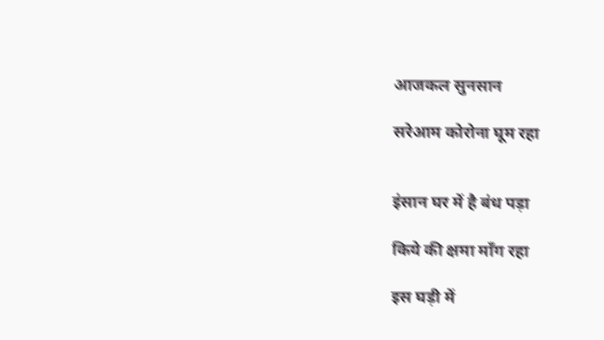आजकल सुनसान

सरेआम कोरोना घूम रहा


इंसान घर में है बंध पड़ा

किये की क्षमा माँग रहा

इस घड़ी में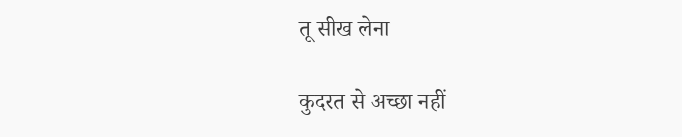तू सीख लेना

कुदरत से अच्छा नहीं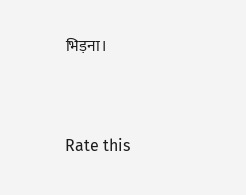भिड़ना।


Rate this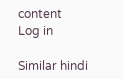content
Log in

Similar hindi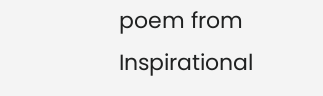poem from Inspirational